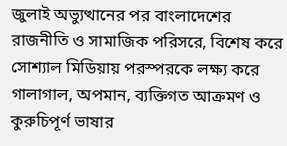জুলাই অভ্যুত্থানের পর বাংলাদেশের রাজনীতি ও সামাজিক পরিসরে, বিশেষ করে সোশ্যাল মিডিয়ায় পরস্পরকে লক্ষ্য করে গালাগাল, অপমান, ব্যক্তিগত আক্রমণ ও কুরুচিপূর্ণ ভাষার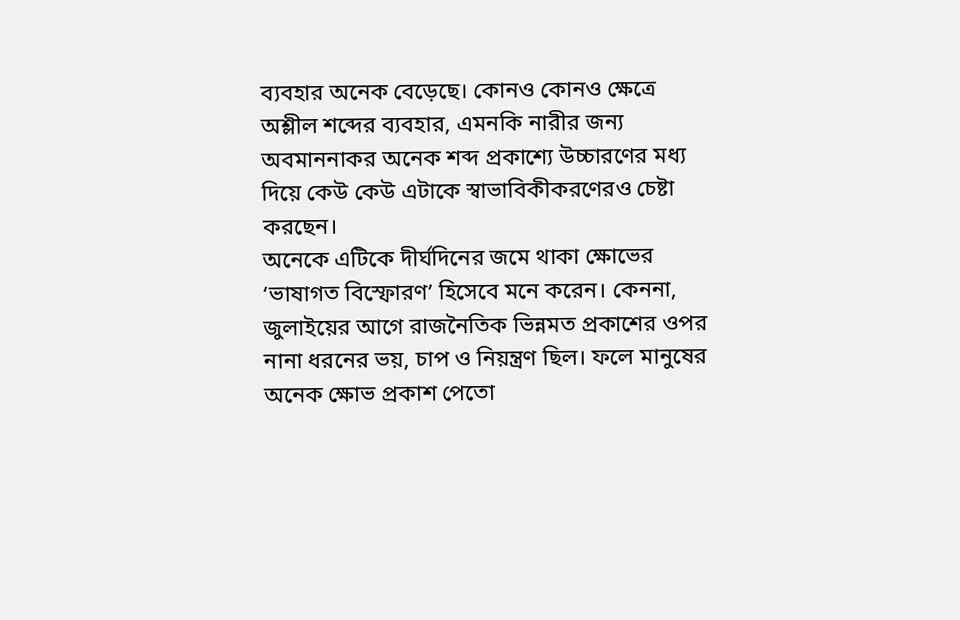ব্যবহার অনেক বেড়েছে। কোনও কোনও ক্ষেত্রে অশ্লীল শব্দের ব্যবহার, এমনকি নারীর জন্য অবমাননাকর অনেক শব্দ প্রকাশ্যে উচ্চারণের মধ্য দিয়ে কেউ কেউ এটাকে স্বাভাবিকীকরণেরও চেষ্টা করছেন।
অনেকে এটিকে দীর্ঘদিনের জমে থাকা ক্ষোভের ‘ভাষাগত বিস্ফোরণ’ হিসেবে মনে করেন। কেননা, জুলাইয়ের আগে রাজনৈতিক ভিন্নমত প্রকাশের ওপর নানা ধরনের ভয়, চাপ ও নিয়ন্ত্রণ ছিল। ফলে মানুষের অনেক ক্ষোভ প্রকাশ পেতো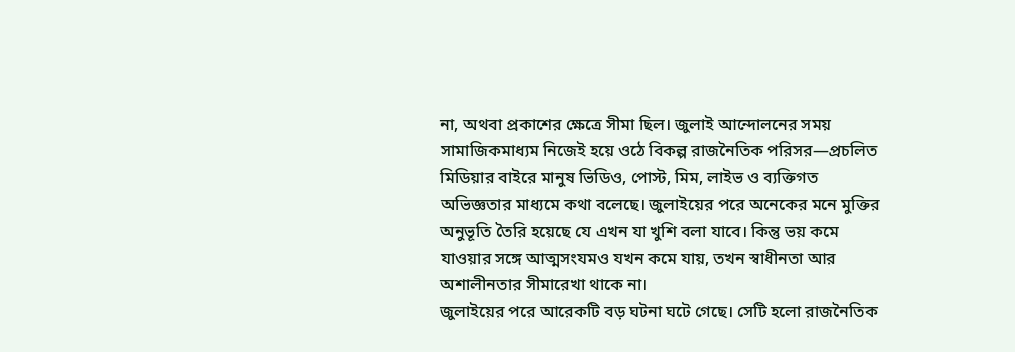না, অথবা প্রকাশের ক্ষেত্রে সীমা ছিল। জুলাই আন্দোলনের সময় সামাজিকমাধ্যম নিজেই হয়ে ওঠে বিকল্প রাজনৈতিক পরিসর—প্রচলিত মিডিয়ার বাইরে মানুষ ভিডিও, পোস্ট, মিম, লাইভ ও ব্যক্তিগত অভিজ্ঞতার মাধ্যমে কথা বলেছে। জুলাইয়ের পরে অনেকের মনে মুক্তির অনুভূতি তৈরি হয়েছে যে এখন যা খুশি বলা যাবে। কিন্তু ভয় কমে যাওয়ার সঙ্গে আত্মসংযমও যখন কমে যায়, তখন স্বাধীনতা আর অশালীনতার সীমারেখা থাকে না।
জুলাইয়ের পরে আরেকটি বড় ঘটনা ঘটে গেছে। সেটি হলো রাজনৈতিক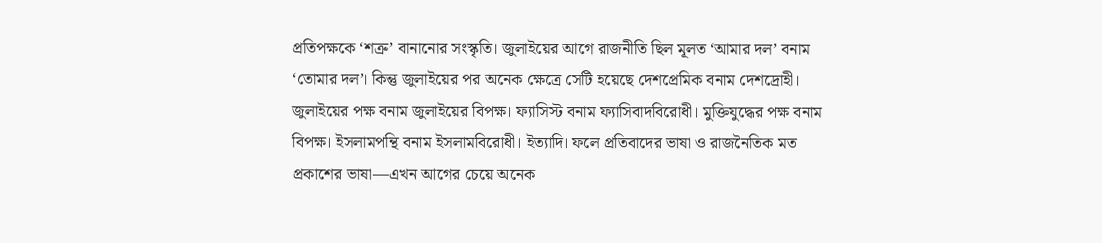প্রতিপক্ষকে ‘শত্রু’ বানানোর সংস্কৃতি। জুলাইয়ের আগে রাজনীতি ছিল মূলত ‘আমার দল’ বনাম ‘তোমার দল’। কিন্তু জুলাইয়ের পর অনেক ক্ষেত্রে সেটি হয়েছে দেশপ্রেমিক বনাম দেশদ্রোহী। জুলাইয়ের পক্ষ বনাম জুলাইয়ের বিপক্ষ। ফ্যাসিস্ট বনাম ফ্যাসিবাদবিরোধী। মুক্তিযুদ্ধের পক্ষ বনাম বিপক্ষ। ইসলামপন্থি বনাম ইসলামবিরোধী। ইত্যাদি। ফলে প্রতিবাদের ভাষা ও রাজনৈতিক মত প্রকাশের ভাষা—এখন আগের চেয়ে অনেক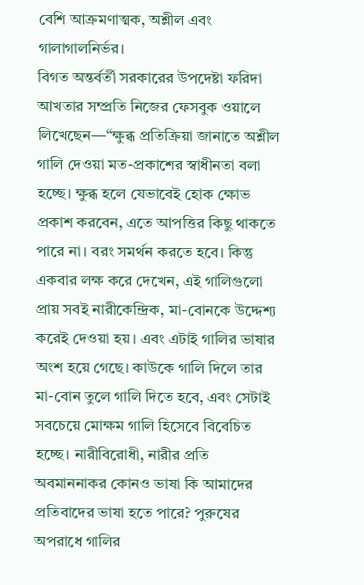বেশি আক্রমণাত্মক, অশ্লীল এবং গালাগালনির্ভর।
বিগত অন্তর্বর্তী সরকারের উপদেষ্টা ফরিদা আখতার সম্প্রতি নিজের ফেসবুক ওয়ালে লিখেছেন—‘‘ক্ষুব্ধ প্রতিক্রিয়া জানাতে অশ্লীল গালি দেওয়া মত-প্রকাশের স্বাধীনতা বলা হচ্ছে। ক্ষুব্ধ হলে যেভাবেই হোক ক্ষোভ প্রকাশ করবেন, এতে আপত্তির কিছু থাকতে পারে না। বরং সমর্থন করতে হবে। কিন্তু একবার লক্ষ করে দেখেন, এই গালিগুলো প্রায় সবই নারীকেন্দ্রিক, মা-বোনকে উদ্দেশ্য করেই দেওয়া হয়। এবং এটাই গালির ভাষার অংশ হয়ে গেছে। কাউকে গালি দিলে তার মা-বোন তুলে গালি দিতে হবে, এবং সেটাই সবচেয়ে মোক্ষম গালি হিসেবে বিবেচিত হচ্ছে। নারীবিরোধী, নারীর প্রতি অবমাননাকর কোনও ভাষা কি আমাদের প্রতিবাদের ভাষা হতে পারে? পুরুষের অপরাধে গালির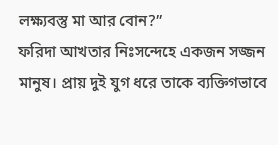লক্ষ্যবস্তু মা আর বোন?’’
ফরিদা আখতার নিঃসন্দেহে একজন সজ্জন মানুষ। প্রায় দুই যুগ ধরে তাকে ব্যক্তিগভাবে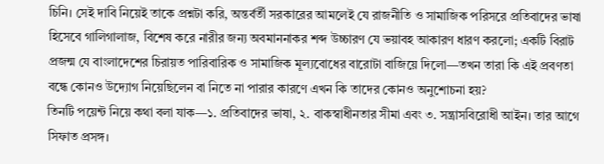চিনি। সেই দাবি নিয়েই তাকে প্রশ্নটা করি, অন্তর্বর্তী সরকারের আমলেই যে রাজনীতি ও সামাজিক পরিসরে প্রতিবাদের ভাষা হিসেবে গালিগালাজ, বিশেষ করে নারীর জন্য অবমাননাকর শব্দ উচ্চারণ যে ভয়াবহ আকারণ ধারণ করলো; একটি বিরাট প্রজন্ম যে বাংলাদেশের চিরায়ত পারিবারিক ও সামাজিক মূল্যবোধের বারোটা বাজিয়ে দিলো—তখন তারা কি এই প্রবণতা বন্ধে কোনও উদ্যোগ নিয়েছিলেন বা নিতে না পারার কারণে এখন কি তাদের কোনও অনুশোচনা হয়?
তিনটি পয়েন্ট নিয়ে কথা বলা যাক—১. প্রতিবাদের ভাষা, ২. বাকস্বাধীনতার সীমা এবং ৩. সন্ত্রাসবিরোধী আইন। তার আগে সিফাত প্রসঙ্গ।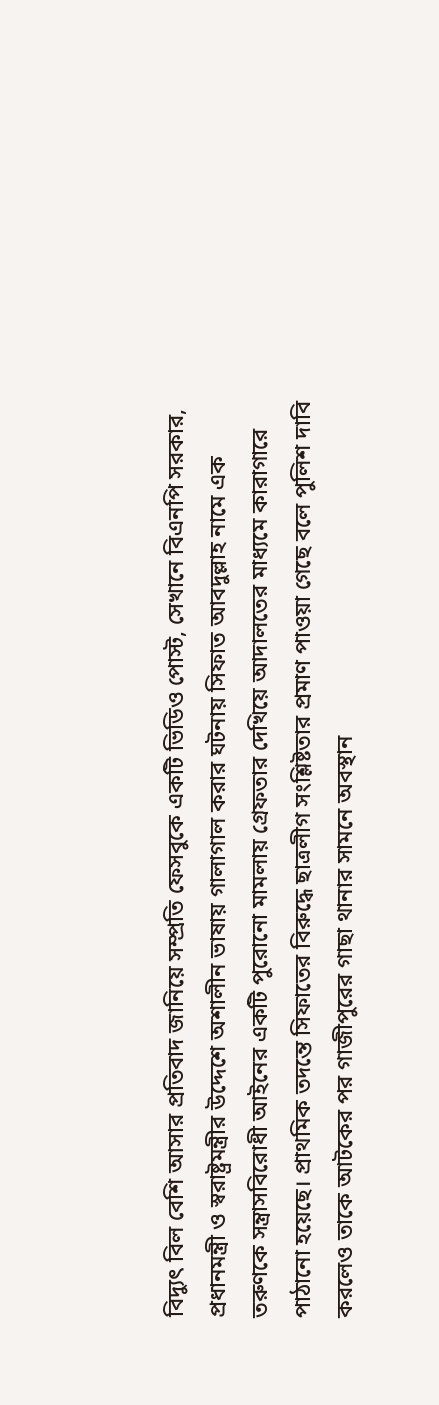বিদ্যুৎ বিল বেশি আসার প্রতিবাদ জানিয়ে সম্প্রতি ফেসবুকে একটি ভিডিও পোস্ট, সেখানে বিএনপি সরকার, প্রধানমন্ত্রী ও স্বরাষ্ট্রমন্ত্রীর উদ্দেশে অশালীন ভাষায় গালাগাল করার ঘটনায় সিফাত আবদুল্লাহ নামে এক তরুণকে সন্ত্রাসবিরোধী আইনের একটি পুরোনো মামলায় গ্রেফতার দেখিয়ে আদালতের মাধ্যমে কারাগারে পাঠানো হয়েছে। প্রাথমিক তদন্তে সিফাতের বিরুদ্ধে ছাত্রলীগ সংশ্লিষ্টতার প্রমাণ পাওয়া গেছে বলে পুলিশ দাবি করলেও তাকে আটকের পর গাজীপুরের গাছা থানার সামনে অবস্থান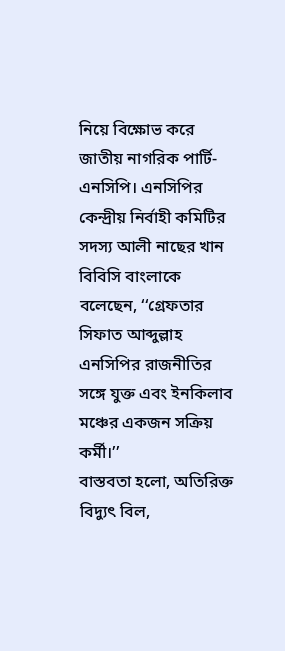নিয়ে বিক্ষোভ করে জাতীয় নাগরিক পার্টি-এনসিপি। এনসিপির কেন্দ্রীয় নির্বাহী কমিটির সদস্য আলী নাছের খান বিবিসি বাংলাকে বলেছেন, ‘‘গ্রেফতার সিফাত আব্দুল্লাহ এনসিপির রাজনীতির সঙ্গে যুক্ত এবং ইনকিলাব মঞ্চের একজন সক্রিয় কর্মী।’’
বাস্তবতা হলো, অতিরিক্ত বিদ্যুৎ বিল,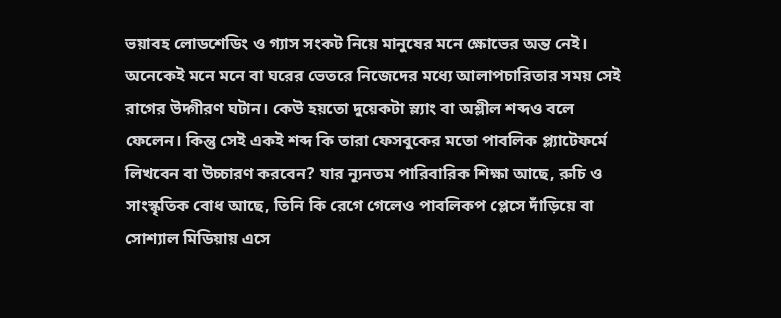ভয়াবহ লোডশেডিং ও গ্যাস সংকট নিয়ে মানুষের মনে ক্ষোভের অন্ত নেই। অনেকেই মনে মনে বা ঘরের ভেতরে নিজেদের মধ্যে আলাপচারিতার সময় সেই রাগের উদ্গীরণ ঘটান। কেউ হয়তো দুয়েকটা স্ল্যাং বা অশ্লীল শব্দও বলে ফেলেন। কিন্তু সেই একই শব্দ কি তারা ফেসবুকের মতো পাবলিক প্ল্যাটেফর্মে লিখবেন বা উচ্চারণ করবেন? যার ন্যূনতম পারিবারিক শিক্ষা আছে, রুচি ও সাংস্কৃতিক বোধ আছে, তিনি কি রেগে গেলেও পাবলিকপ প্লেসে দাঁড়িয়ে বা সোশ্যাল মিডিয়ায় এসে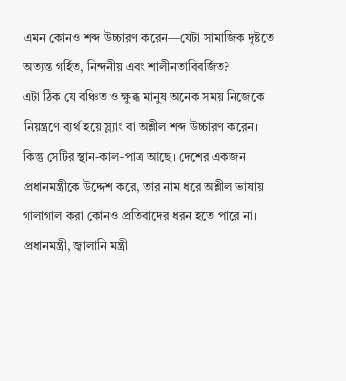এমন কোনও শব্দ উচ্চারণ করেন—যেটা সামাজিক দৃষ্টতে অত্যন্ত গর্হিত, নিন্দনীয় এবং শালীনতাবিবর্জিত?
এটা ঠিক যে বঞ্চিত ও ক্ষুব্ধ মানুষ অনেক সময় নিজেকে নিয়ন্ত্রণে ব্যর্থ হয়ে স্ল্যাং বা অশ্লীল শব্দ উচ্চারণ করেন। কিন্তু সেটির স্থান-কাল-পাত্র আছে। দেশের একজন প্রধানমন্ত্রীকে উদ্দেশ করে, তার নাম ধরে অশ্লীল ভাষায় গালাগাল করা কোনও প্রতিবাদের ধরন হতে পারে না। প্রধানমন্ত্রী, জ্বালানি মন্ত্রী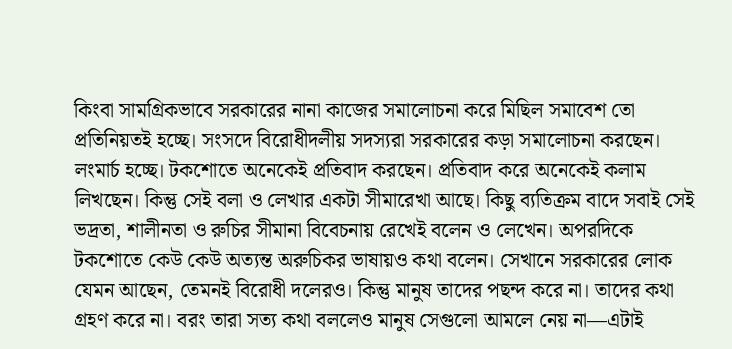কিংবা সামগ্রিকভাবে সরকারের নানা কাজের সমালোচনা করে মিছিল সমাবেশ তো প্রতিনিয়তই হচ্ছে। সংসদে বিরোধীদলীয় সদস্যরা সরকারের কড়া সমালোচনা করছেন। লংমার্চ হচ্ছে। টকশোতে অনেকেই প্রতিবাদ করছেন। প্রতিবাদ করে অনেকেই কলাম লিখছেন। কিন্তু সেই বলা ও লেখার একটা সীমারেখা আছে। কিছু ব্যতিক্রম বাদে সবাই সেই ভদ্রতা, শালীনতা ও রুচির সীমানা বিবেচনায় রেখেই বলেন ও লেখেন। অপরদিকে টকশোতে কেউ কেউ অত্যন্ত অরুচিকর ভাষায়ও কথা বলেন। সেখানে সরকারের লোক যেমন আছেন, তেমনই বিরোধী দলেরও। কিন্তু মানুষ তাদের পছন্দ করে না। তাদের কথা গ্রহণ করে না। বরং তারা সত্য কথা বললেও মানুষ সেগুলো আমলে নেয় না—এটাই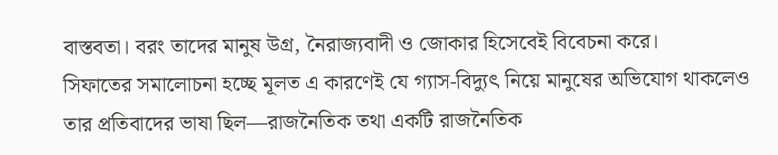বাস্তবতা। বরং তাদের মানুষ উগ্র, নৈরাজ্যবাদী ও জোকার হিসেবেই বিবেচনা করে।
সিফাতের সমালোচনা হচ্ছে মূলত এ কারণেই যে গ্যাস-বিদ্যুৎ নিয়ে মানুষের অভিযোগ থাকলেও তার প্রতিবাদের ভাষা ছিল—রাজনৈতিক তথা একটি রাজনৈতিক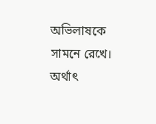অভিলাষকে সামনে রেখে। অর্থাৎ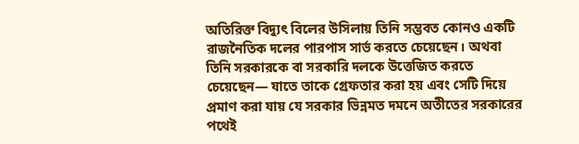অতিরিক্ত বিদ্যুৎ বিলের উসিলায় তিনি সম্ভবত কোনও একটি রাজনৈতিক দলের পারপাস সার্ভ করতে চেয়েছেন। অথবা তিনি সরকারকে বা সরকারি দলকে উত্তেজিত করতে চেয়েছেন— যাতে তাকে গ্রেফতার করা হয় এবং সেটি দিয়ে প্রমাণ করা যায় যে সরকার ভিন্নমত দমনে অতীতের সরকারের পথেই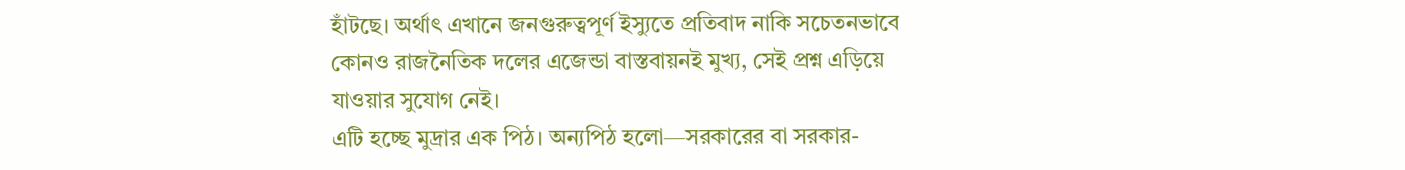হাঁটছে। অর্থাৎ এখানে জনগুরুত্বপূর্ণ ইস্যুতে প্রতিবাদ নাকি সচেতনভাবে কোনও রাজনৈতিক দলের এজেন্ডা বাস্তবায়নই মুখ্য, সেই প্রশ্ন এড়িয়ে যাওয়ার সুযোগ নেই।
এটি হচ্ছে মুদ্রার এক পিঠ। অন্যপিঠ হলো—সরকারের বা সরকার-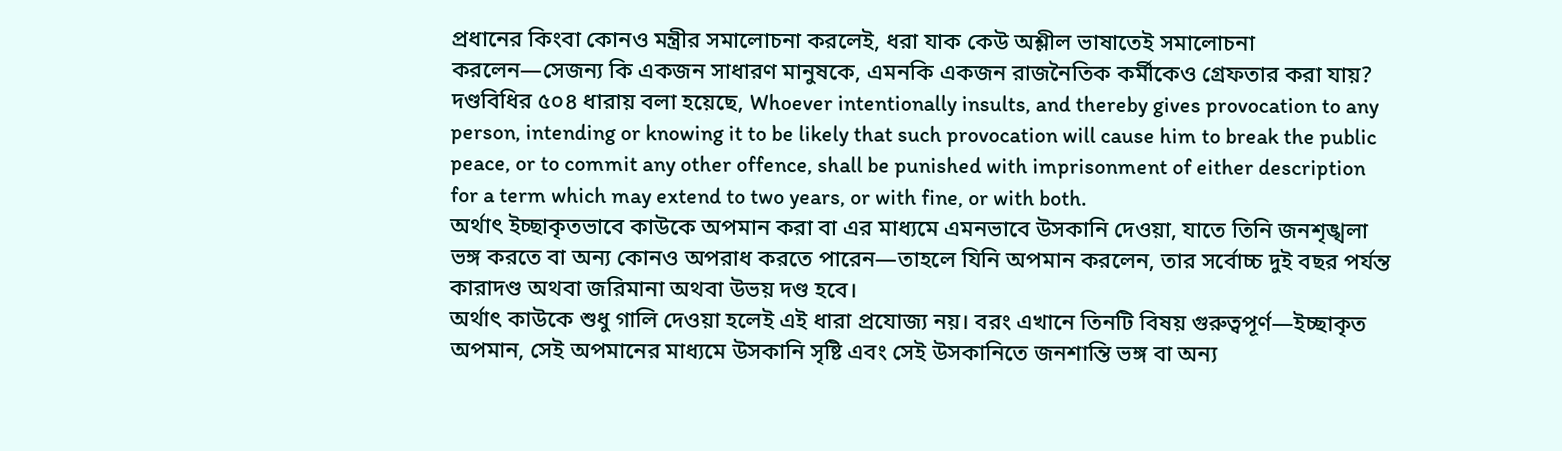প্রধানের কিংবা কোনও মন্ত্রীর সমালোচনা করলেই, ধরা যাক কেউ অশ্লীল ভাষাতেই সমালোচনা করলেন—সেজন্য কি একজন সাধারণ মানুষকে, এমনকি একজন রাজনৈতিক কর্মীকেও গ্রেফতার করা যায়?
দণ্ডবিধির ৫০৪ ধারায় বলা হয়েছে, Whoever intentionally insults, and thereby gives provocation to any person, intending or knowing it to be likely that such provocation will cause him to break the public peace, or to commit any other offence, shall be punished with imprisonment of either description for a term which may extend to two years, or with fine, or with both.
অর্থাৎ ইচ্ছাকৃতভাবে কাউকে অপমান করা বা এর মাধ্যমে এমনভাবে উসকানি দেওয়া, যাতে তিনি জনশৃঙ্খলা ভঙ্গ করতে বা অন্য কোনও অপরাধ করতে পারেন—তাহলে যিনি অপমান করলেন, তার সর্বোচ্চ দুই বছর পর্যন্ত কারাদণ্ড অথবা জরিমানা অথবা উভয় দণ্ড হবে।
অর্থাৎ কাউকে শুধু গালি দেওয়া হলেই এই ধারা প্রযোজ্য নয়। বরং এখানে তিনটি বিষয় গুরুত্বপূর্ণ—ইচ্ছাকৃত অপমান, সেই অপমানের মাধ্যমে উসকানি সৃষ্টি এবং সেই উসকানিতে জনশান্তি ভঙ্গ বা অন্য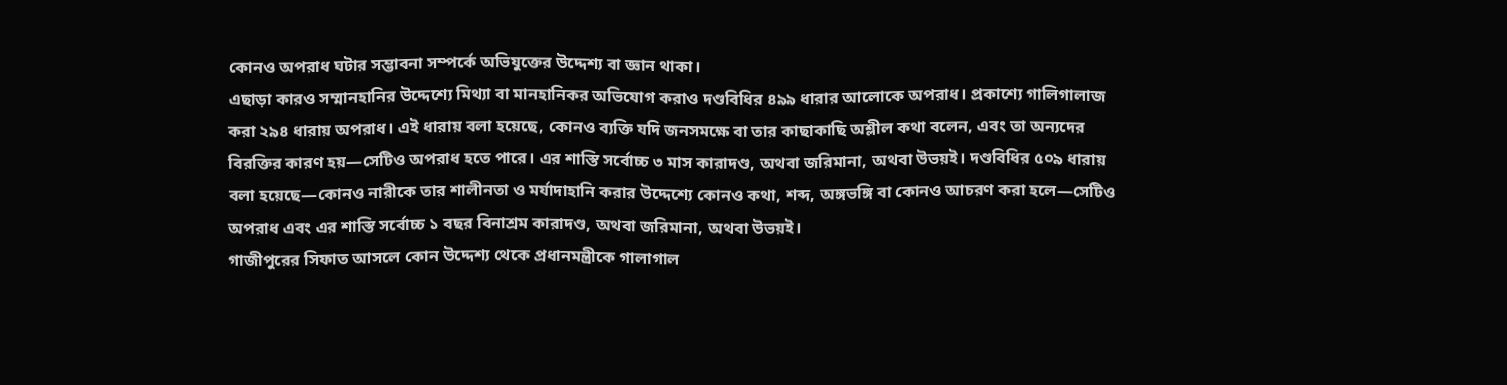কোনও অপরাধ ঘটার সম্ভাবনা সম্পর্কে অভিযুক্তের উদ্দেশ্য বা জ্ঞান থাকা।
এছাড়া কারও সম্মানহানির উদ্দেশ্যে মিথ্যা বা মানহানিকর অভিযোগ করাও দণ্ডবিধির ৪৯৯ ধারার আলোকে অপরাধ। প্রকাশ্যে গালিগালাজ করা ২৯৪ ধারায় অপরাধ। এই ধারায় বলা হয়েছে, কোনও ব্যক্তি যদি জনসমক্ষে বা তার কাছাকাছি অশ্লীল কথা বলেন, এবং তা অন্যদের বিরক্তির কারণ হয়—সেটিও অপরাধ হতে পারে। এর শাস্তি সর্বোচ্চ ৩ মাস কারাদণ্ড, অথবা জরিমানা, অথবা উভয়ই। দণ্ডবিধির ৫০৯ ধারায় বলা হয়েছে—কোনও নারীকে তার শালীনতা ও মর্যাদাহানি করার উদ্দেশ্যে কোনও কথা, শব্দ, অঙ্গভঙ্গি বা কোনও আচরণ করা হলে—সেটিও অপরাধ এবং এর শাস্তি সর্বোচ্চ ১ বছর বিনাশ্রম কারাদণ্ড, অথবা জরিমানা, অথবা উভয়ই।
গাজীপুরের সিফাত আসলে কোন উদ্দেশ্য থেকে প্রধানমন্ত্রীকে গালাগাল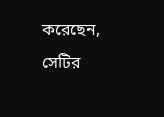করেছেন, সেটির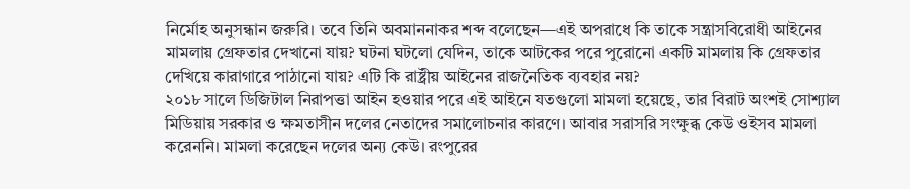নির্মোহ অনুসন্ধান জরুরি। তবে তিনি অবমাননাকর শব্দ বলেছেন—এই অপরাধে কি তাকে সন্ত্রাসবিরোধী আইনের মামলায় গ্রেফতার দেখানো যায়? ঘটনা ঘটলো যেদিন, তাকে আটকের পরে পুরোনো একটি মামলায় কি গ্রেফতার দেখিয়ে কারাগারে পাঠানো যায়? এটি কি রাষ্ট্রীয় আইনের রাজনৈতিক ব্যবহার নয়?
২০১৮ সালে ডিজিটাল নিরাপত্তা আইন হওয়ার পরে এই আইনে যতগুলো মামলা হয়েছে, তার বিরাট অংশই সোশ্যাল মিডিয়ায় সরকার ও ক্ষমতাসীন দলের নেতাদের সমালোচনার কারণে। আবার সরাসরি সংক্ষুব্ধ কেউ ওইসব মামলা করেননি। মামলা করেছেন দলের অন্য কেউ। রংপুরের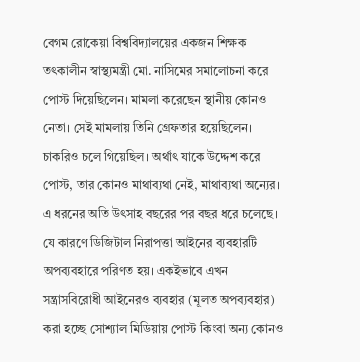বেগম রোকেয়া বিশ্ববিদ্যালয়ের একজন শিক্ষক তৎকালীন স্বাস্থ্যমন্ত্রী মো. নাসিমের সমালোচনা করে পোস্ট দিয়েছিলেন। মামলা করেছেন স্থানীয় কোনও নেতা। সেই মামলায় তিনি গ্রেফতার হয়েছিলেন। চাকরিও চলে গিয়েছিল। অর্থাৎ যাকে উদ্দেশ করে পোস্ট, তার কোনও মাথাব্যথা নেই, মাথাব্যথা অন্যের। এ ধরনের অতি উৎসাহ বছরের পর বছর ধরে চলেছে। যে কারণে ডিজিটাল নিরাপত্তা আইনের ব্যবহারটি অপব্যবহারে পরিণত হয়। একইভাবে এখন সন্ত্রাসবিরোধী আইনেরও ব্যবহার (মূলত অপব্যবহার) করা হচ্ছে সোশ্যাল মিডিয়ায় পোস্ট কিংবা অন্য কোনও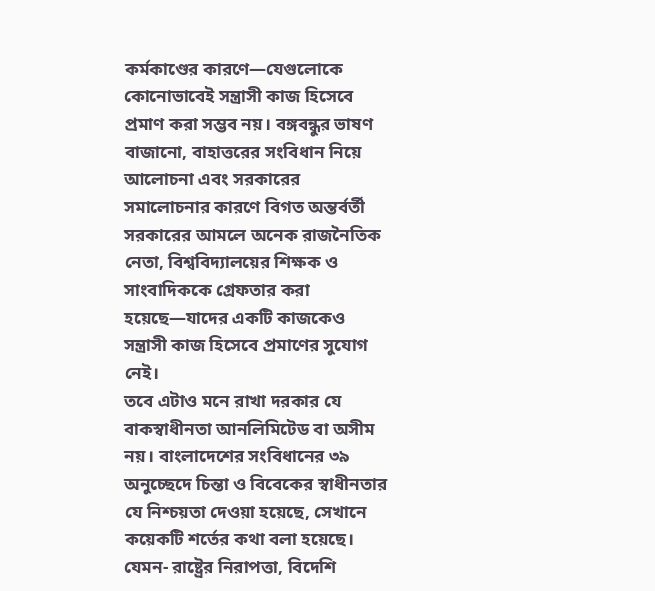কর্মকাণ্ডের কারণে—যেগুলোকে কোনোভাবেই সন্ত্রাসী কাজ হিসেবে প্রমাণ করা সম্ভব নয়। বঙ্গবন্ধুর ভাষণ বাজানো, বাহাত্তরের সংবিধান নিয়ে আলোচনা এবং সরকারের সমালোচনার কারণে বিগত অন্তর্বর্তী সরকারের আমলে অনেক রাজনৈতিক নেতা, বিশ্ববিদ্যালয়ের শিক্ষক ও সাংবাদিককে গ্রেফতার করা হয়েছে—যাদের একটি কাজকেও সন্ত্রাসী কাজ হিসেবে প্রমাণের সুযোগ নেই।
তবে এটাও মনে রাখা দরকার যে বাকস্বাধীনতা আনলিমিটেড বা অসীম নয়। বাংলাদেশের সংবিধানের ৩৯ অনুচ্ছেদে চিন্তা ও বিবেকের স্বাধীনতার যে নিশ্চয়তা দেওয়া হয়েছে, সেখানে কয়েকটি শর্তের কথা বলা হয়েছে। যেমন- রাষ্ট্রের নিরাপত্তা, বিদেশি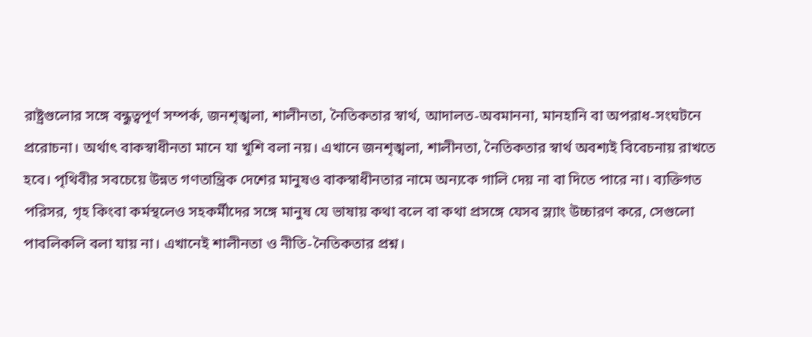রাষ্ট্রগুলোর সঙ্গে বন্ধুত্বপূর্ণ সম্পর্ক, জনশৃঙ্খলা, শালীনতা, নৈতিকতার স্বার্থ, আদালত-অবমাননা, মানহানি বা অপরাধ-সংঘটনে প্ররোচনা। অর্থাৎ বাকস্বাধীনতা মানে যা খুশি বলা নয়। এখানে জনশৃঙ্খলা, শালীনতা, নৈতিকতার স্বার্থ অবশ্যই বিবেচনায় রাখতে হবে। পৃথিবীর সবচেয়ে উন্নত গণতান্ত্রিক দেশের মানুষও বাকস্বাধীনতার নামে অন্যকে গালি দেয় না বা দিতে পারে না। ব্যক্তিগত পরিসর, গৃহ কিংবা কর্মস্থলেও সহকর্মীদের সঙ্গে মানুষ যে ভাষায় কথা বলে বা কথা প্রসঙ্গে যেসব স্ল্যাং উচ্চারণ করে, সেগুলো পাবলিকলি বলা যায় না। এখানেই শালীনতা ও নীতি-নৈতিকতার প্রশ্ন।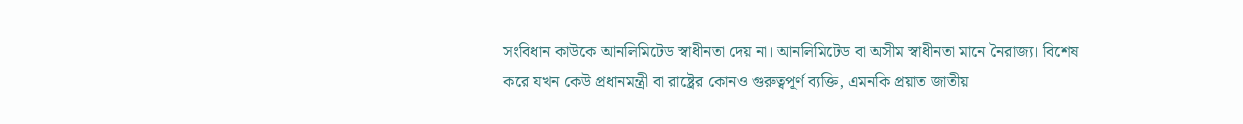সংবিধান কাউকে আনলিমিটেড স্বাধীনতা দেয় না। আনলিমিটেড বা অসীম স্বাধীনতা মানে নৈরাজ্য। বিশেষ করে যখন কেউ প্রধানমন্ত্রী বা রাষ্ট্রের কোনও গুরুত্বপূর্ণ ব্যক্তি, এমনকি প্রয়াত জাতীয়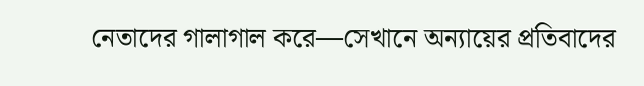নেতাদের গালাগাল করে—সেখানে অন্যায়ের প্রতিবাদের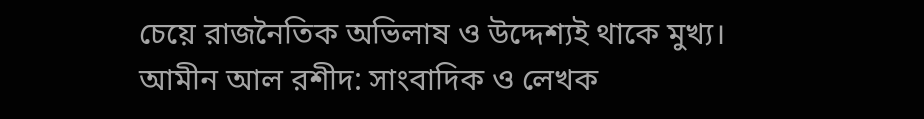চেয়ে রাজনৈতিক অভিলাষ ও উদ্দেশ্যই থাকে মুখ্য।
আমীন আল রশীদ: সাংবাদিক ও লেখক